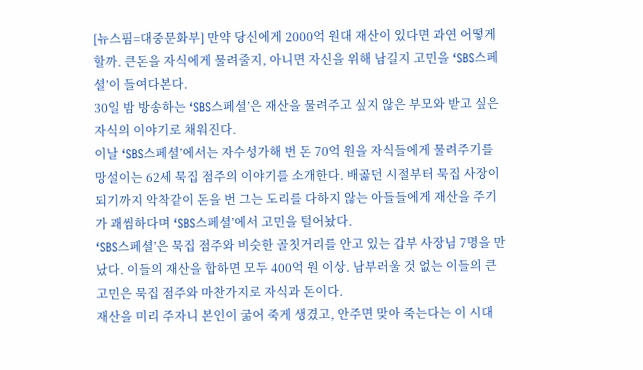[뉴스핌=대중문화부] 만약 당신에게 2000억 원대 재산이 있다면 과연 어떻게 할까. 큰돈을 자식에게 물려줄지, 아니면 자신을 위해 남길지 고민을 ‘SBS스페셜’이 들여다본다.
30일 밤 방송하는 ‘SBS스페셜’은 재산을 물려주고 싶지 않은 부모와 받고 싶은 자식의 이야기로 채워진다.
이날 ‘SBS스페셜’에서는 자수성가해 번 돈 70억 원을 자식들에게 물려주기를 망설이는 62세 묵집 점주의 이야기를 소개한다. 배곯던 시절부터 묵집 사장이 되기까지 악착같이 돈을 번 그는 도리를 다하지 않는 아들들에게 재산을 주기가 괘씸하다며 ‘SBS스페셜’에서 고민을 털어놨다.
‘SBS스페셜’은 묵집 점주와 비슷한 골칫거리를 안고 있는 갑부 사장님 7명을 만났다. 이들의 재산을 합하면 모두 400억 원 이상. 남부러울 것 없는 이들의 큰 고민은 묵집 점주와 마찬가지로 자식과 돈이다.
재산을 미리 주자니 본인이 굶어 죽게 생겼고, 안주면 맞아 죽는다는 이 시대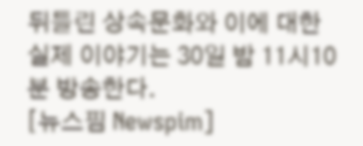뒤틀린 상속문화와 이에 대한 실제 이야기는 30일 밤 11시10분 방송한다.
[뉴스핌 Newspim]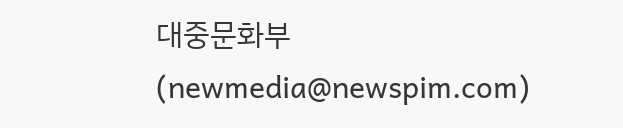대중문화부 (newmedia@newspim.com)